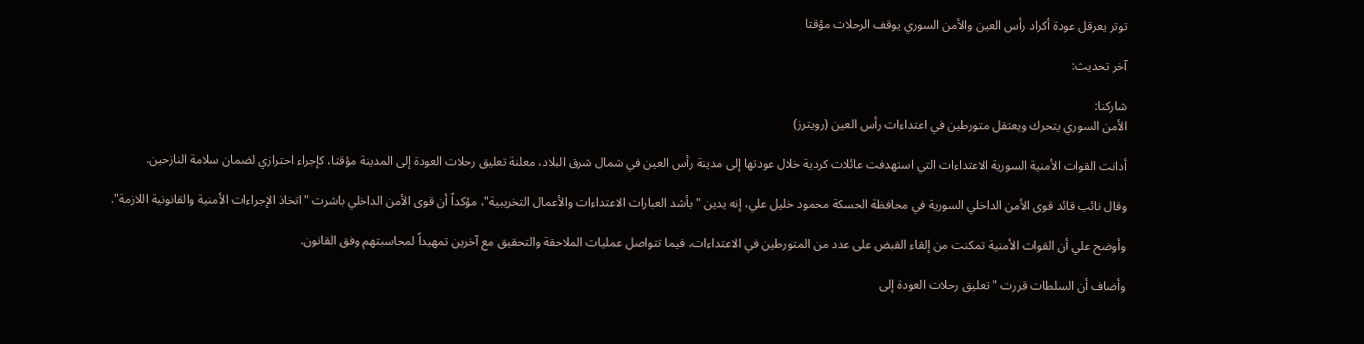توتر يعرقل عودة أكراد رأس العين والأمن السوري يوقف الرحلات مؤقتا

آخر تحديث:

شاركنا:
الأمن السوري يتحرك ويعتقل متورطين في اعتداءات رأس العين (رويترز)

أدانت القوات الأمنية السورية الاعتداءات التي استهدفت عائلات كردية خلال عودتها إلى مدينة رأس العين في شمال شرق البلاد، معلنة تعليق رحلات العودة إلى المدينة مؤقتا، كإجراء احترازي لضمان سلامة النازحين.

وقال نائب قائد قوى الأمن الداخلي السورية في محافظة الحسكة محمود خليل علي، إنه يدين "بأشد العبارات الاعتداءات والأعمال التخريبية"، مؤكداً أن قوى الأمن الداخلي باشرت "اتخاذ الإجراءات الأمنية والقانونية اللازمة".

وأوضح علي أن القوات الأمنية تمكنت من إلقاء القبض على عدد من المتورطين في الاعتداءات، فيما تتواصل عمليات الملاحقة والتحقيق مع آخرين تمهيداً لمحاسبتهم وفق القانون.

وأضاف أن السلطات قررت "تعليق رحلات العودة إلى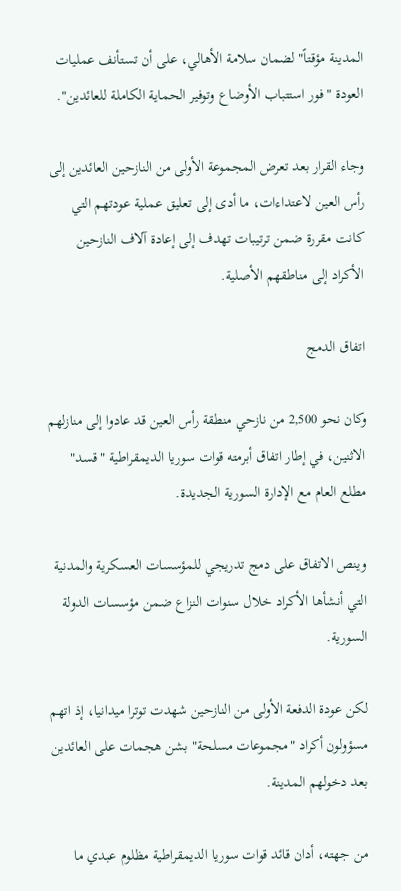المدينة مؤقتاً" لضمان سلامة الأهالي، على أن تستأنف عمليات العودة "فور استتباب الأوضاع وتوفير الحماية الكاملة للعائدين".

وجاء القرار بعد تعرض المجموعة الأولى من النازحين العائدين إلى رأس العين لاعتداءات، ما أدى إلى تعليق عملية عودتهم التي كانت مقررة ضمن ترتيبات تهدف إلى إعادة آلاف النازحين الأكراد إلى مناطقهم الأصلية.

اتفاق الدمج

وكان نحو 2,500 من نازحي منطقة رأس العين قد عادوا إلى منازلهم الاثنين، في إطار اتفاق أبرمته قوات سوريا الديمقراطية "قسد" مطلع العام مع الإدارة السورية الجديدة.

وينص الاتفاق على دمج تدريجي للمؤسسات العسكرية والمدنية التي أنشأها الأكراد خلال سنوات النزاع ضمن مؤسسات الدولة السورية.

لكن عودة الدفعة الأولى من النازحين شهدت توترا ميدانيا، إذ اتهم مسؤولون أكراد "مجموعات مسلحة" بشن هجمات على العائدين بعد دخولهم المدينة.

من جهته، أدان قائد قوات سوريا الديمقراطية مظلوم عبدي ما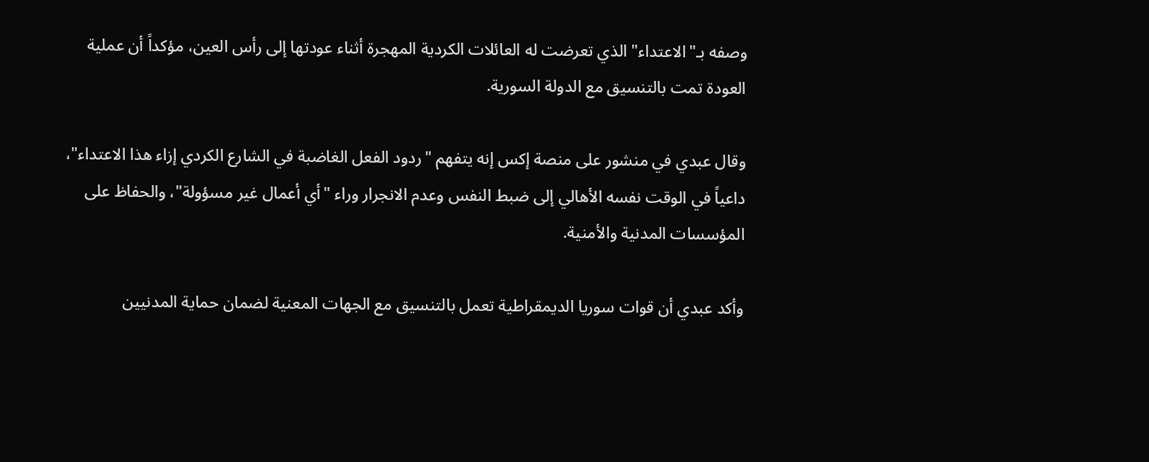وصفه بـ"الاعتداء" الذي تعرضت له العائلات الكردية المهجرة أثناء عودتها إلى رأس العين، مؤكداً أن عملية العودة تمت بالتنسيق مع الدولة السورية.

وقال عبدي في منشور على منصة إكس إنه يتفهم "ردود الفعل الغاضبة في الشارع الكردي إزاء هذا الاعتداء"، داعياً في الوقت نفسه الأهالي إلى ضبط النفس وعدم الانجرار وراء "أي أعمال غير مسؤولة"، والحفاظ على المؤسسات المدنية والأمنية.

وأكد عبدي أن قوات سوريا الديمقراطية تعمل بالتنسيق مع الجهات المعنية لضمان حماية المدنيين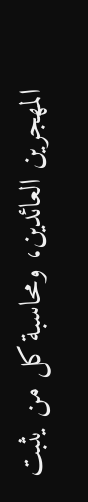المهجرين العائدين، ومحاسبة كل من يثبت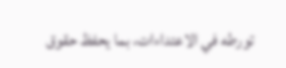تورطه في الاعتداءات، بما يحفظ حقوق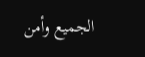الجميع وأمن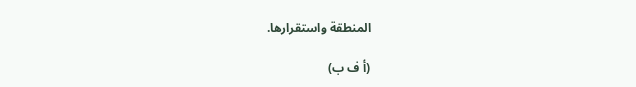المنطقة واستقرارها.

(أ ف ب)